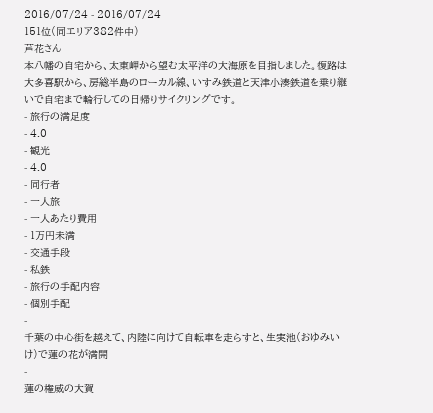2016/07/24 - 2016/07/24
151位(同エリア382件中)
芦花さん
本八幡の自宅から、太東岬から望む太平洋の大海原を目指しました。復路は大多喜駅から、房総半島のローカル線、いすみ鉄道と天津小湊鉄道を乗り継いで自宅まで輪行しての日帰りサイクリングです。
- 旅行の満足度
- 4.0
- 観光
- 4.0
- 同行者
- 一人旅
- 一人あたり費用
- 1万円未満
- 交通手段
- 私鉄
- 旅行の手配内容
- 個別手配
-
千葉の中心街を越えて、内陸に向けて自転車を走らすと、生実池(おゆみいけ)で蓮の花が満開
-
蓮の権威の大賀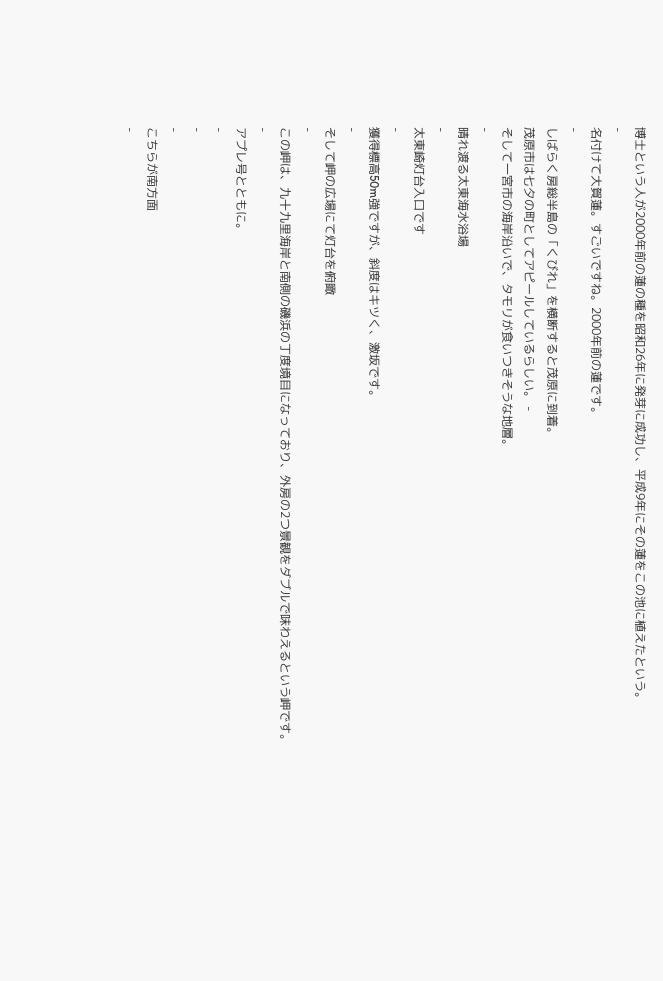博士という人が2000年前の蓮の種を昭和26年に発芽に成功し、平成9年にその蓮をこの池に植えたという。
-
名付けて大賀蓮。すごいですね。2000年前の蓮です。
-
しばらく房総半島の「くびれ」を横断すると茂原に到着。
茂原市は七夕の町としてアピールしているらしい。 -
そして一宮市の海岸沿いで、タモリが食いつきそうな地層。
-
晴れ渡る太東海水浴場
-
太東崎灯台入口です
-
獲得標高50m強ですが、斜度はキツく、激坂です。
-
そして岬の広場にて灯台を俯瞰
-
この岬は、九十九里海岸と南側の磯浜の丁度境目になっており、外房の2つ景観をダブルで味わえるという岬です。
-
アプレ号とともに。
-
-
-
こちらが南方面
-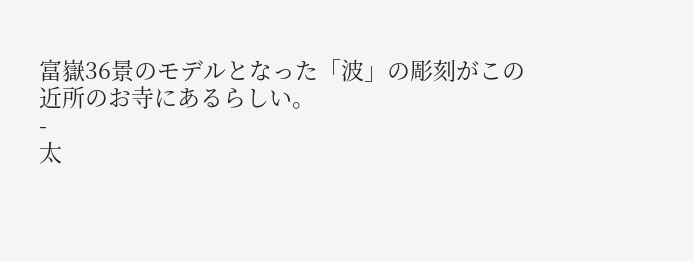富嶽36景のモデルとなった「波」の彫刻がこの近所のお寺にあるらしい。
-
太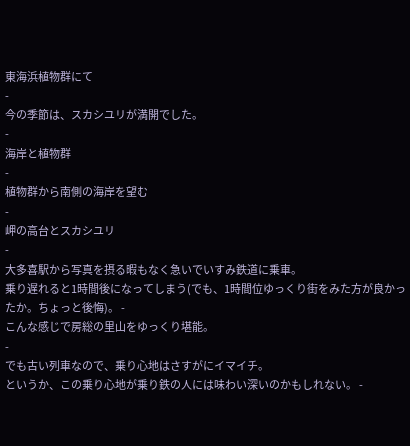東海浜植物群にて
-
今の季節は、スカシユリが満開でした。
-
海岸と植物群
-
植物群から南側の海岸を望む
-
岬の高台とスカシユリ
-
大多喜駅から写真を摂る暇もなく急いでいすみ鉄道に乗車。
乗り遅れると1時間後になってしまう(でも、1時間位ゆっくり街をみた方が良かったか。ちょっと後悔)。 -
こんな感じで房総の里山をゆっくり堪能。
-
でも古い列車なので、乗り心地はさすがにイマイチ。
というか、この乗り心地が乗り鉄の人には味わい深いのかもしれない。 -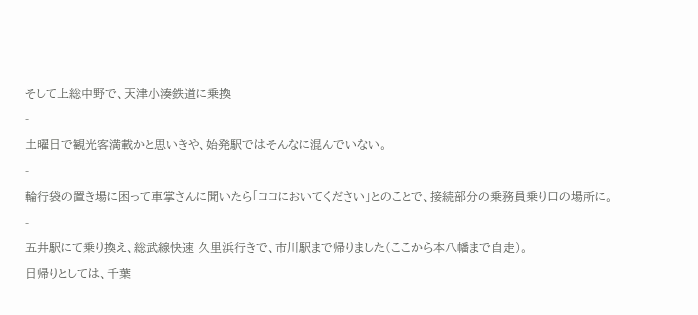そして上総中野で、天津小湊鉄道に乗換
-
土曜日で観光客満載かと思いきや、始発駅ではそんなに混んでいない。
-
輪行袋の置き場に困って車掌さんに聞いたら「ココにおいてください」とのことで、接続部分の乗務員乗り口の場所に。
-
五井駅にて乗り換え、総武線快速 久里浜行きで、市川駅まで帰りました(ここから本八幡まで自走)。
日帰りとしては、千葉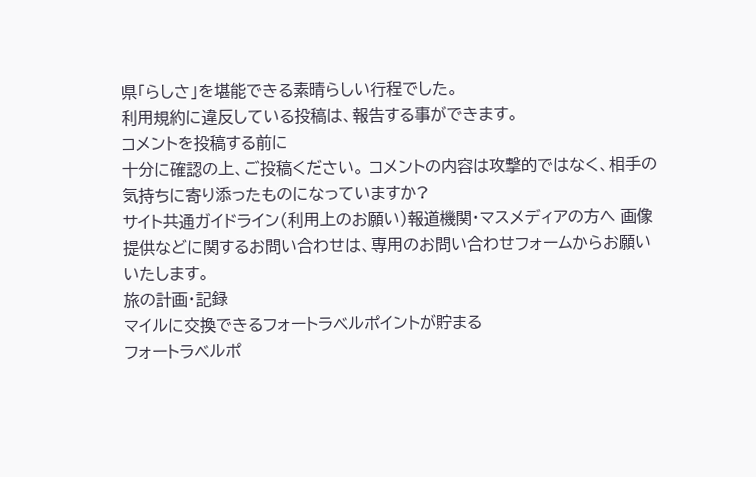県「らしさ」を堪能できる素晴らしい行程でした。
利用規約に違反している投稿は、報告する事ができます。
コメントを投稿する前に
十分に確認の上、ご投稿ください。 コメントの内容は攻撃的ではなく、相手の気持ちに寄り添ったものになっていますか?
サイト共通ガイドライン(利用上のお願い)報道機関・マスメディアの方へ 画像提供などに関するお問い合わせは、専用のお問い合わせフォームからお願いいたします。
旅の計画・記録
マイルに交換できるフォートラベルポイントが貯まる
フォートラベルポ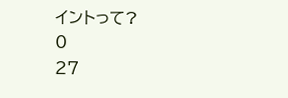イントって?
0
27